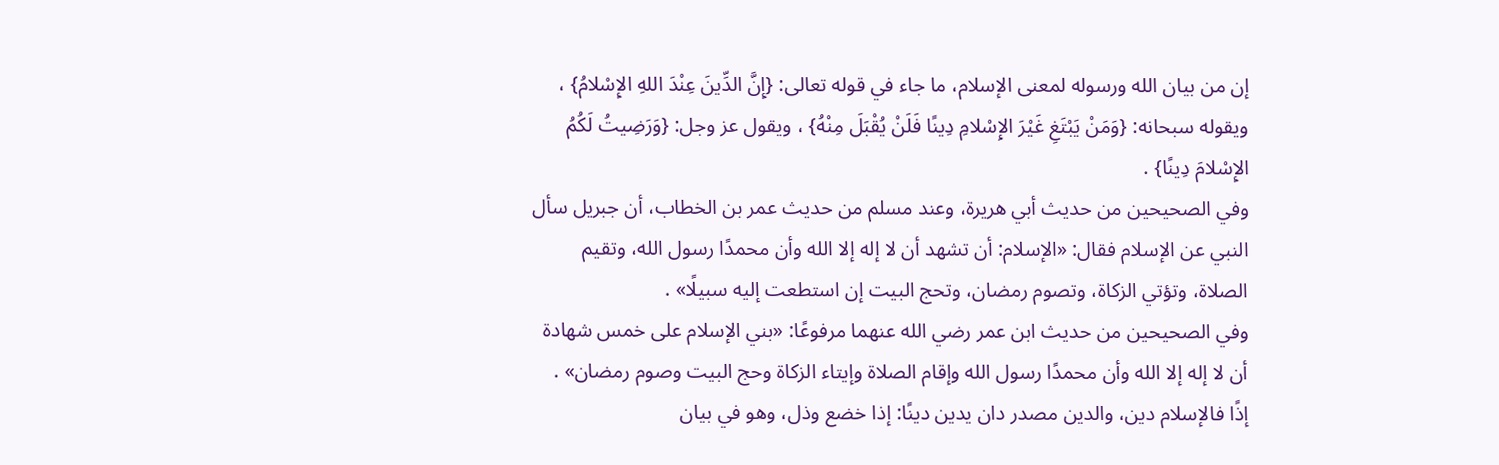إن من بيان الله ورسوله لمعنى الإسلام، ما جاء في قوله تعالى: {إِنَّ الدِّينَ عِنْدَ اللهِ الإِسْلامُ} ، ويقوله سبحانه: {وَمَنْ يَبْتَغِ غَيْرَ الإِسْلامِ دِينًا فَلَنْ يُقْبَلَ مِنْهُ} ، ويقول عز وجل: {وَرَضِيتُ لَكُمُ الإِسْلامَ دِينًا} .
وفي الصحيحين من حديث أبي هريرة، وعند مسلم من حديث عمر بن الخطاب، أن جبريل سأل النبي عن الإسلام فقال: «الإسلام: أن تشهد أن لا إله إلا الله وأن محمدًا رسول الله، وتقيم الصلاة، وتؤتي الزكاة، وتصوم رمضان، وتحج البيت إن استطعت إليه سبيلًا» .
وفي الصحيحين من حديث ابن عمر رضي الله عنهما مرفوعًا: «بني الإسلام على خمس شهادة أن لا إله إلا الله وأن محمدًا رسول الله وإقام الصلاة وإيتاء الزكاة وحج البيت وصوم رمضان» .
إذًا فالإسلام دين، والدين مصدر دان يدين دينًا: إذا خضع وذل، وهو في بيان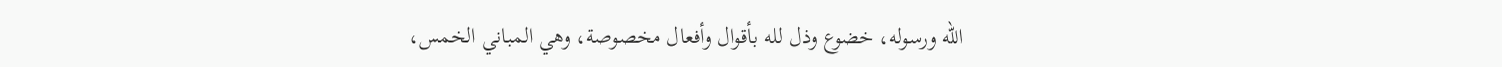الله ورسوله، خضوع وذل لله بأقوال وأفعال مخصوصة، وهي المباني الخمس،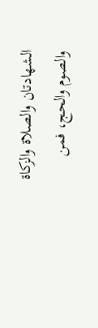الشهادتان والصلاة والزكاة والصوم والحج، فمن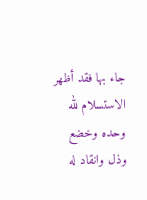جاء بها فقد أظهر الاستسلام لله وحده وخضع وذل وانقاد له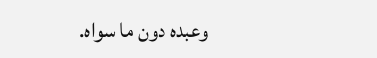وعبده دون ما سواه.